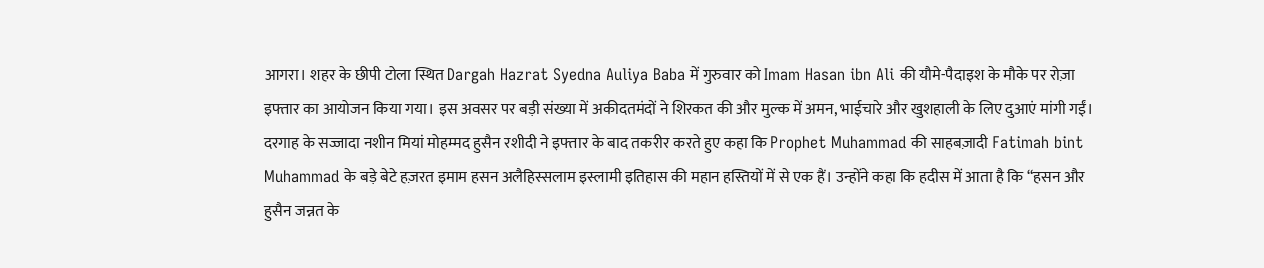आगरा। शहर के छीपी टोला स्थित Dargah Hazrat Syedna Auliya Baba में गुरुवार को Imam Hasan ibn Ali की यौमे-पैदाइश के मौके पर रोज़ा इफ्तार का आयोजन किया गया। इस अवसर पर बड़ी संख्या में अकीदतमंदों ने शिरकत की और मुल्क में अमन, भाईचारे और खुशहाली के लिए दुआएं मांगी गईं।
दरगाह के सज्जादा नशीन मियां मोहम्मद हुसैन रशीदी ने इफ्तार के बाद तकरीर करते हुए कहा कि Prophet Muhammad की साहबज़ादी Fatimah bint Muhammad के बड़े बेटे हज़रत इमाम हसन अलैहिस्सलाम इस्लामी इतिहास की महान हस्तियों में से एक हैं। उन्होंने कहा कि हदीस में आता है कि “हसन और हुसैन जन्नत के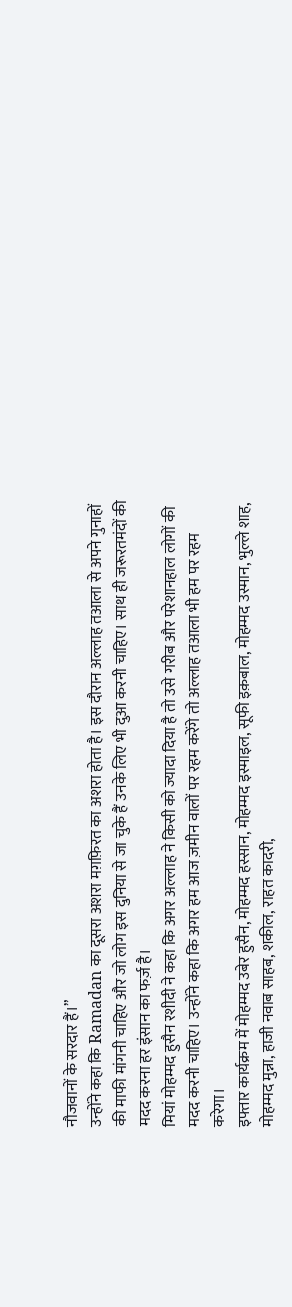नौजवानों के सरदार हैं।”
उन्होंने कहा कि Ramadan का दूसरा अशरा मग़फ़िरत का अशरा होता है। इस दौरान अल्लाह तआला से अपने गुनाहों की माफी मांगनी चाहिए और जो लोग इस दुनिया से जा चुके हैं उनके लिए भी दुआ करनी चाहिए। साथ ही जरूरतमंदों की मदद करना हर इंसान का फर्ज़ है।
मियां मोहम्मद हुसैन रशीदी ने कहा कि अगर अल्लाह ने किसी को ज्यादा दिया है तो उसे गरीब और परेशानहाल लोगों की मदद करनी चाहिए। उन्होंने कहा कि अगर हम आज ज़मीन वालों पर रहम करेंगे तो अल्लाह तआला भी हम पर रहम करेगा।
इफ्तार कार्यक्रम में मोहम्मद उबेर हुसैन, मोहम्मद हस्सान, मोहम्मद इस्माइल, सूफी इक़बाल, मोहम्मद उस्मान, भुल्ले शाह, मोहम्मद मुन्ना, हाजी नवाब साहब, शकील, राहत कादरी,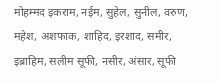मोहम्मद इकराम, नईम, सुहेल, सुनील, वरुण, महेश, अशफाक, शाहिद, इरशाद, समीर, इब्राहिम, सलीम सूफी, नसीर, अंसार, सूफी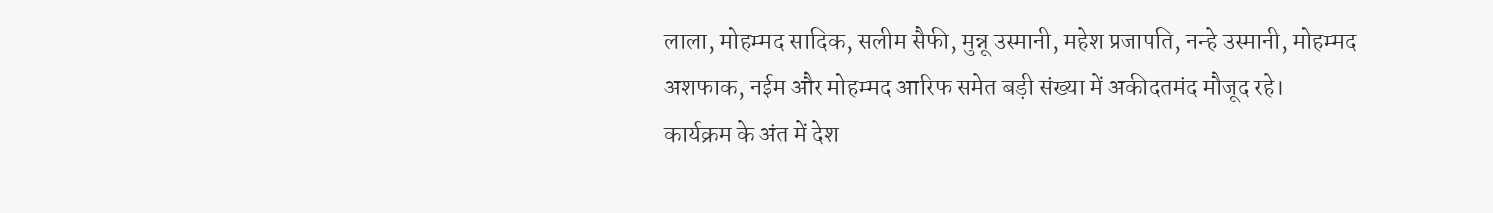लाला, मोहम्मद सादिक, सलीम सैफी, मुन्नू उस्मानी, महेश प्रजापति, नन्हे उस्मानी, मोहम्मद अशफाक, नईम और मोहम्मद आरिफ समेत बड़ी संख्या में अकीदतमंद मौजूद रहे।
कार्यक्रम के अंत में देश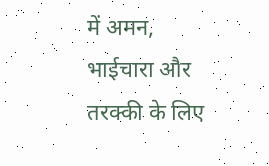में अमन, भाईचारा और तरक्की के लिए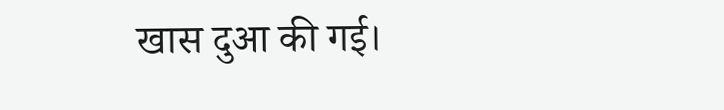खास दुआ की गई।